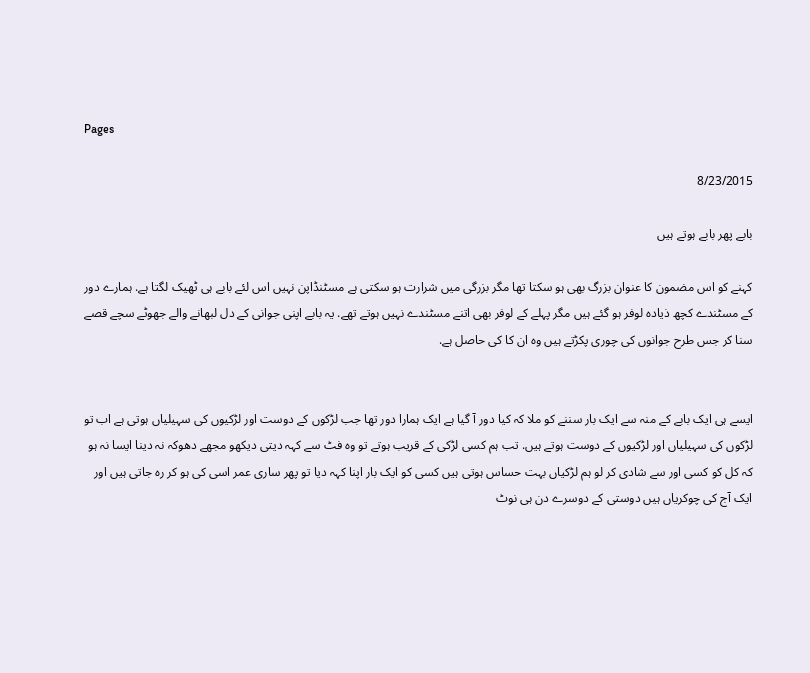Pages

8/23/2015

بابے پھر بابے ہوتے ہیں

کہنے کو اس مضمون کا عنوان بزرگ بھی ہو سکتا تھا مگر بزرگی میں شرارت ہو سکتی ہے مسٹنڈاپن نہیں اس لئے بابے ہی ٹھیک لگتا ہے. ہمارے دور کے مسٹندے کچھ ذیادہ لوفر ہو گئے ہیں مگر پہلے کے لوفر بھی اتنے مسٹندے نہیں ہوتے تھے. یہ بابے اپنی جوانی کے دل لبھانے والے جھوٹے سچے قصے سنا کر جس طرح جوانوں کی چوری پکڑتے ہیں وہ ان کا کی حاصل ہے.


ایسے ہی ایک بابے کے منہ سے ایک بار سننے کو ملا کہ کیا دور آ گیا ہے ایک ہمارا دور تھا جب لڑکوں کے دوست اور لڑکیوں کی سہیلیاں ہوتی ہے اب تو لڑکوں کی سہیلیاں اور لڑکیوں کے دوست ہوتے ہیں. تب ہم کسی لڑکی کے قریب ہوتے تو وہ فٹ سے کہہ دیتی دیکھو مجھے دھوکہ نہ دینا ایسا نہ ہو کہ کل کو کسی اور سے شادی کر لو ہم لڑکیاں بہت حساس ہوتی ہیں کسی کو ایک بار اپنا کہہ دیا تو پھر ساری عمر اسی کی ہو کر رہ جاتی ہیں اور ایک آج کی چوکریاں ہیں دوستی کے دوسرے دن ہی نوٹ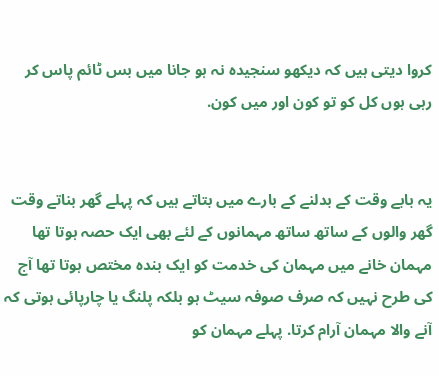کروا دیتی ہیں کہ دیکھو سنجیدہ نہ ہو جانا میں بس ٹائم پاس کر رہی ہوں کل کو تو کون اور میں کون.


یہ بابے وقت کے بدلنے کے بارے میں بتاتے ہیں کہ پہلے گھر بناتے وقت گھر والوں کے ساتھ ساتھ مہمانوں کے لئے بھی ایک حصہ ہوتا تھا مہمان خانے میں مہمان کی خدمت کو ایک بندہ مختص ہوتا تھا آج کی طرح نہیں کہ صرف صوفہ سیٹ ہو بلکہ پلنگ یا چارپائی ہوتی کہ آنے والا مہمان آرام کرتا. پہلے مہمان کو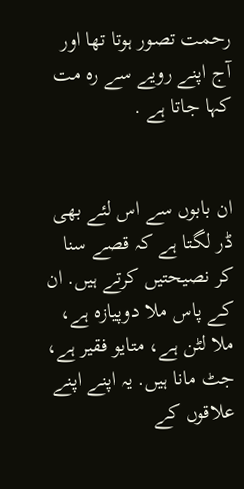رحمت تصور ہوتا تھا اور آج اپنے رویے سے رہ مت کہا جاتا ہے .


ان بابوں سے اس لئے بھی ڈر لگتا ہے کہ قصے سنا کر نصیحتیں کرتے ہیں. ان کے پاس ملا دوپیازہ ہے، ملا لٹن ہے، متایو فقیر ہے، جٹ مانا ہیں. یہ اپنے اپنے علاقوں کے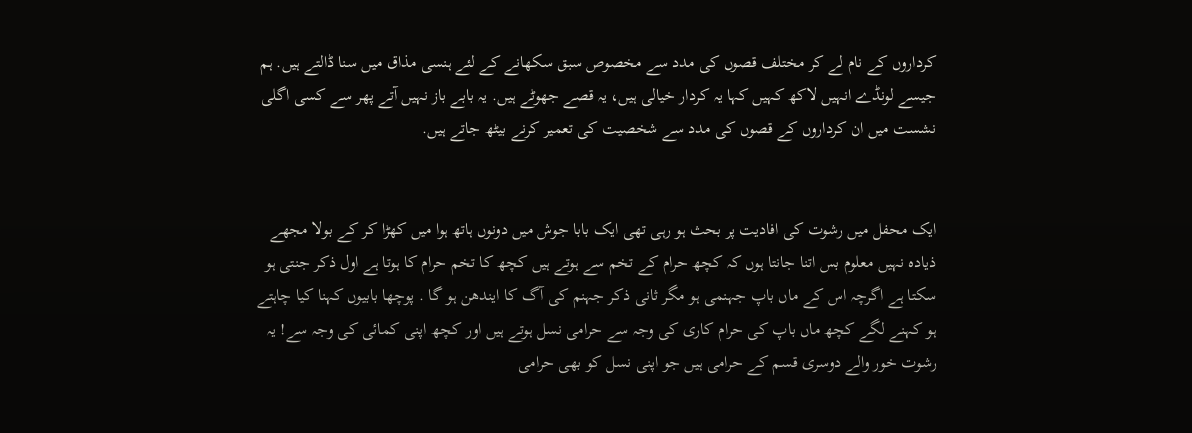کرداروں کے نام لے کر مختلف قصوں کی مدد سے مخصوص سبق سکھانے کے لئے ہنسی مذاق میں سنا ڈالتے ہیں. ہم جیسے لونڈے انہیں لاکھ کہیں کہا یہ کردار خیالی ہیں، یہ قصے جھوٹے ہیں. یہ بابے باز نہیں آتے پھر سے کسی اگلی نشست میں ان کرداروں کے قصوں کی مدد سے شخصیت کی تعمیر کرنے بیٹھ جاتے ہیں.


ایک محفل میں رشوت کی افادیت پر بحث ہو رہی تھی ایک بابا جوش میں دونوں ہاتھ ہوا میں کھڑا کر کے بولا مجھے ذیادہ نہیں معلوم بس اتنا جانتا ہوں کہ کچھ حرام کے تخم سے ہوتے ہیں کچھ کا تخم حرام کا ہوتا ہے اول ذکر جنتی ہو سکتا ہے اگرچہ اس کے ماں باپ جہنمی ہو مگر ثانی ذکر جہنم کی آگ کا ایندھن ہو گا . پوچھا بابیوں کہنا کیا چاہتے ہو کہنے لگے کچھ ماں باپ کی حرام کاری کی وجہ سے حرامی نسل ہوتے ہیں اور کچھ اپنی کمائی کی وجہ سے! یہ رشوت خور والے دوسری قسم کے حرامی ہیں جو اپنی نسل کو بھی حرامی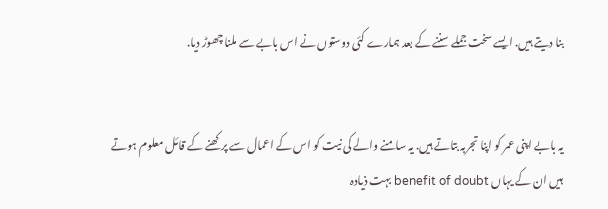بنا دیتے ہیں. ایسے سخت جملے سننے کے بعد ہمارے کئی دوستوں نے اس بابے سے ملنا چھوڑ دیا.


یہ بابے اپنی عمر کو اپنا تجربہ بتاتے ہیں. یہ سامنے والے کی نیت کو اس کے اعمال سے پرکھنے کے قائل معلوم ہوتے ہیں ان کے یہاں benefit of doubt بہت ذیادہ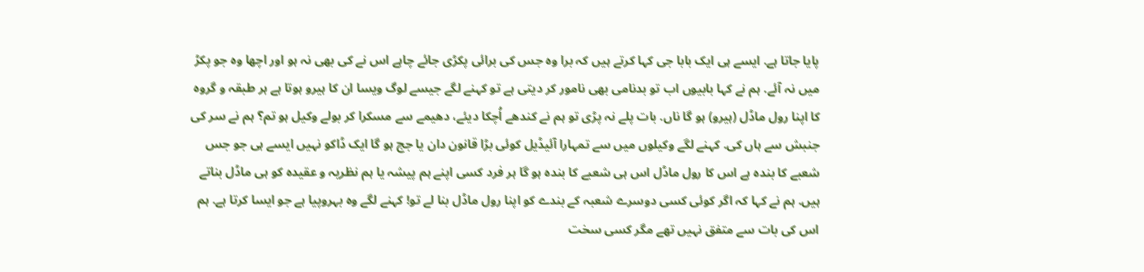پایا جاتا ہے. ایسے ہی ایک بابا جی کہا کرتے ہیں کہ برا وہ جس کی برائی پکڑی جائے چاہے اس نے کی بھی نہ ہو اور اچھا وہ جو پکڑ میں نہ آئے. ہم نے کہا بابیوں اب تو بدنامی بھی نامور کر دیتی ہے تو کہنے لگے جیسے لوگ ویسا ان کا ہیرو ہوتا ہے ہر طبقہ و گروہ کا اپنا رول ماڈل (ہیرو) ہو گا ناں. بات پلے نہ پڑی تو ہم نے کندھے اُچکا دیئے، دھیمے سے مسکرا کر بولے وکیل ہو تم؟ ہم نے سر کی جنبش سے ہاں کی. کہنے لگے وکیلوں میں سے تمہارا آئیڈیل کوئی بڑا قانون دان یا جج ہو گا ایک ڈاکو نہیں ایسے ہی جو جس شعبے کا بندہ ہے اس کا رول ماڈل اس ہی شعبے کا بندہ ہو گا ہر فرد کسی اپنے ہم پیشہ یا ہم نظریہ و عقیدہ کو ہی ماڈل بناتے ہیں. ہم نے کہا کہ اگر کوئی کسی دوسرے شعبہ کے بندے کو اپنا رول ماڈل بنا لے تو! کہنے لگے وہ بہروپیا ہے جو ایسا کرتا ہے. ہم اس کی بات سے متفق نہیں تھے مگر کسی سخت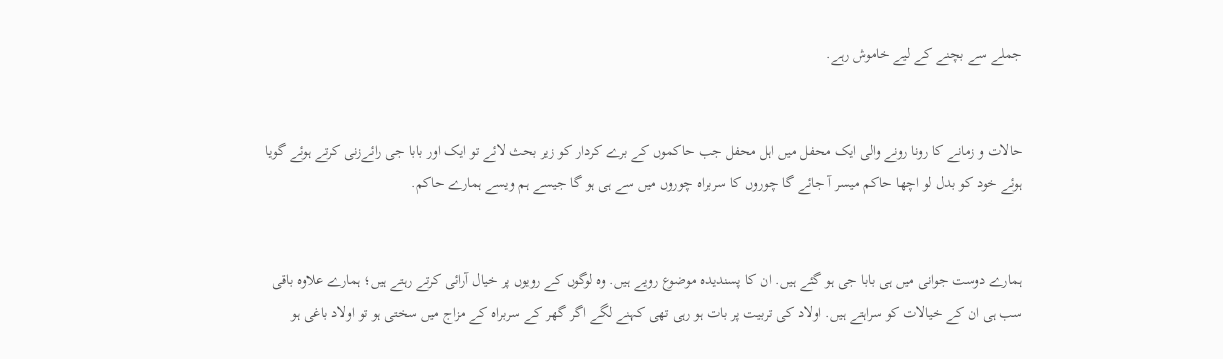جملے سے بچنے کے لیے خاموش رہے.


حالات و زمانے کا رونا رونے والی ایک محفل میں اہل محفل جب حاکموں کے برے کردار کو زیر بحث لائے تو ایک اور بابا جی رائےزنی کرتے ہوئے گویا ہوئے خود کو بدل لو اچھا حاکم میسر آ جائے گا چوروں کا سربراہ چوروں میں سے ہی ہو گا جیسے ہم ویسے ہمارے حاکم.


ہمارے دوست جوانی میں ہی بابا جی ہو گئے ہیں. ان کا پسندیدہ موضوع رویے ہیں. وہ لوگوں کے رویوں پر خیال آرائی کرتے رہتے ہیں؛ ہمارے علاوہ باقی سب ہی ان کے خیالات کو سراہتے ہیں. اولاد کی تربیت پر بات ہو رہی تھی کہنے لگے اگر گھر کے سربراہ کے مزاج میں سختی ہو تو اولاد باغی ہو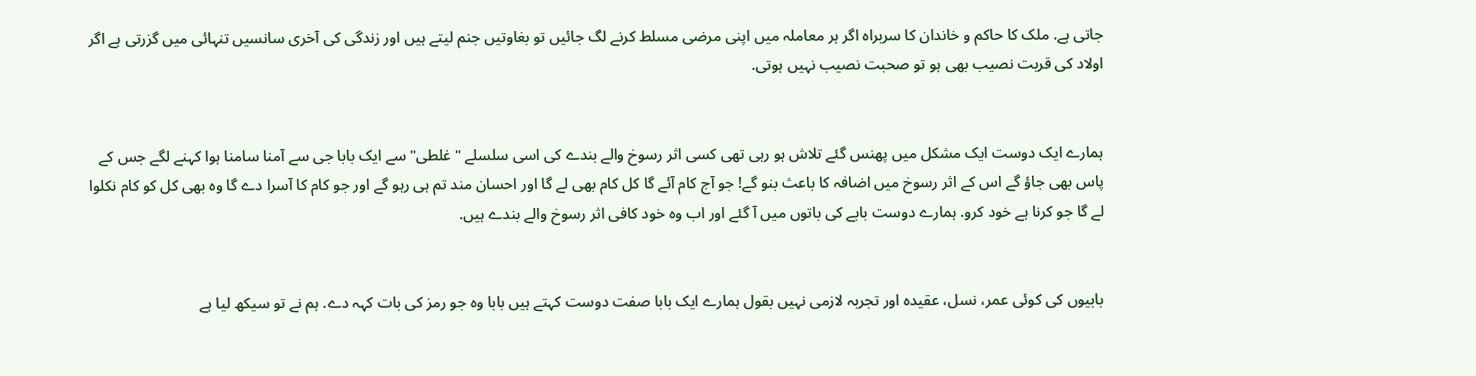جاتی ہے. ملک کا حاکم و خاندان کا سربراہ اگر ہر معاملہ میں اپنی مرضی مسلط کرنے لگ جائیں تو بغاوتیں جنم لیتے ہیں اور زندگی کی آخری سانسیں تنہائی میں گزرتی ہے اگر اولاد کی قربت نصیب بھی ہو تو صحبت نصیب نہیں ہوتی.


ہمارے ایک دوست ایک مشکل میں پھنس گئے تلاش ہو رہی تھی کسی اثر رسوخ والے بندے کی اسی سلسلے "غلطی" سے ایک بابا جی سے آمنا سامنا ہوا کہنے لگے جس کے پاس بھی جاؤ گے اس کے اثر رسوخ میں اضافہ کا باعث بنو گے! جو آج کام آئے گا کل کام بھی لے گا اور احسان مند تم ہی رہو گے اور جو کام کا آسرا دے گا وہ بھی کل کو کام نکلوا لے گا جو کرنا ہے خود کرو. ہمارے دوست بابے کی باتوں میں آ گئے اور اب وہ خود کافی اثر رسوخ والے بندے ہیں.


بابیوں کی کوئی عمر، نسل، عقیدہ اور تجربہ لازمی نہیں بقول ہمارے ایک بابا صفت دوست کہتے ہیں بابا وہ جو رمز کی بات کہہ دے. ہم نے تو سیکھ لیا ہے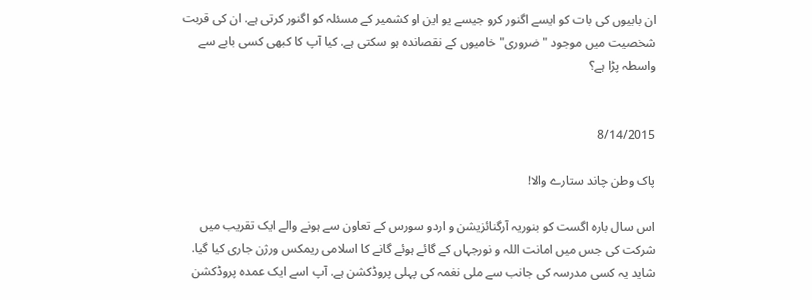ان بابیوں کی بات کو ایسے اگنور کرو جیسے یو این او کشمیر کے مسئلہ کو اگنور کرتی ہے. ان کی قربت شخصیت میں موجود "ضروری" خامیوں کے نقصاندہ ہو سکتی ہے. کیا آپ کا کبھی کسی بابے سے واسطہ پڑا ہے؟


8/14/2015

پاک وطن چاند ستارے والا!

اس سال بارہ اگست کو بنوریہ آرگنائزیشن و اردو سورس کے تعاون سے ہونے والے ایک تقریب میں شرکت کی جس میں امانت اللہ و نورجہاں کے گائے ہوئے گانے کا اسلامی ریمکس ورژن جاری کیا گیا. شاید یہ کسی مدرسہ کی جانب سے ملی نغمہ کی پہلی پروڈکشن ہے. آپ اسے ایک عمدہ پروڈکشن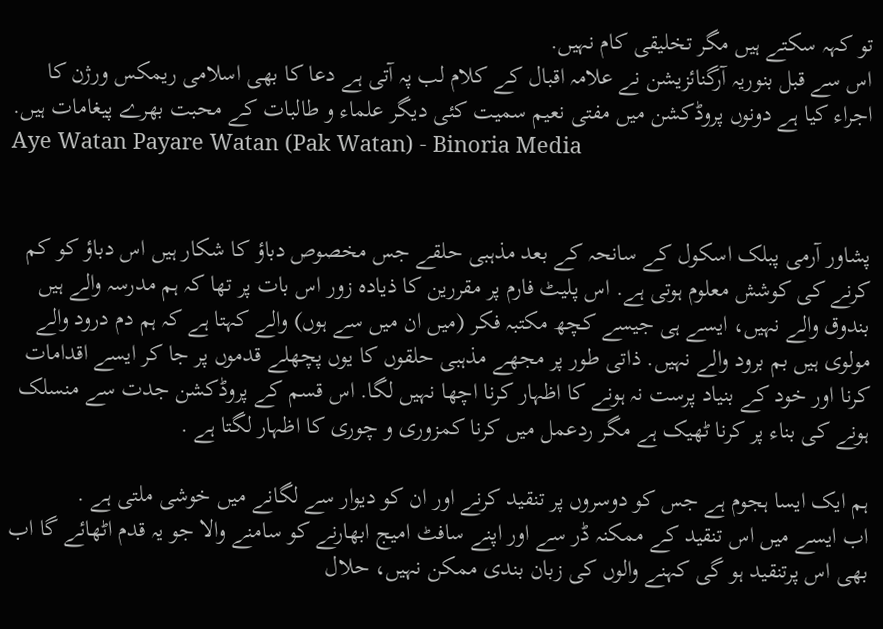تو کہہ سکتے ہیں مگر تخلیقی کام نہیں.
اس سے قبل بنوریہ آرگنائزیشن نے علامہ اقبال کے کلام لب پہ آتی ہے دعا کا بھی اسلامی ریمکس ورژن کا اجراء کیا ہے دونوں پروڈکشن میں مفتی نعیم سمیت کئی دیگر علماء و طالبات کے محبت بھرے پیغامات ہیں.
Aye Watan Payare Watan (Pak Watan) - Binoria Media


پشاور آرمی پبلک اسکول کے سانحہ کے بعد مذہبی حلقے جس مخصوص دباؤ کا شکار ہیں اس دباؤ کو کم کرنے کی کوشش معلوم ہوتی ہے. اس پلیٹ فارم پر مقررین کا ذیادہ زور اس بات پر تھا کہ ہم مدرسہ والے ہیں بندوق والے نہیں، ایسے ہی جیسے کچھ مکتبہ فکر (میں ان میں سے ہوں) والے کہتا ہے کہ ہم دم درود والے مولوی ہیں بم برود والے نہیں. ذاتی طور پر مجھے مذہبی حلقوں کا یوں پچھلے قدموں پر جا کر ایسے اقدامات کرنا اور خود کے بنیاد پرست نہ ہونے کا اظہار کرنا اچھا نہیں لگا. اس قسم کے پروڈکشن جدت سے منسلک ہونے کی بناء پر کرنا ٹھیک ہے مگر ردعمل میں کرنا کمزوری و چوری کا اظہار لگتا ہے .

ہم ایک ایسا ہجوم ہے جس کو دوسروں پر تنقید کرنے اور ان کو دیوار سے لگانے میں خوشی ملتی ہے .
اب ایسے میں اس تنقید کے ممکنہ ڈر سے اور اپنے سافٹ امیج ابھارنے کو سامنے والا جو یہ قدم اٹھائے گا اب بھی اس پرتنقید ہو گی کہنے والوں کی زبان بندی ممکن نہیں، حلال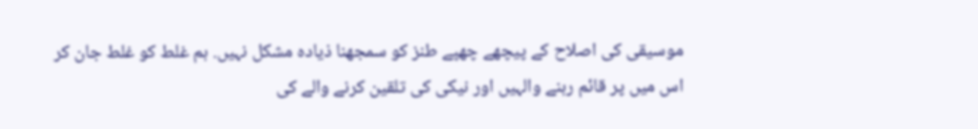موسیقی کی اصلاح کے پیچھے چھپے طنز کو سمجھنا ذیادہ مشکل نہیں. ہم غلط کو غلط جان کر اس میں پر قائم رہنے والہیں اور نیکی کی تلقین کرنے والے کی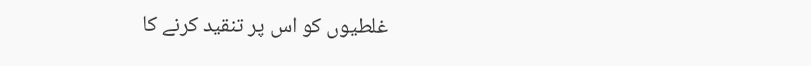غلطیوں کو اس پر تنقید کرنے کا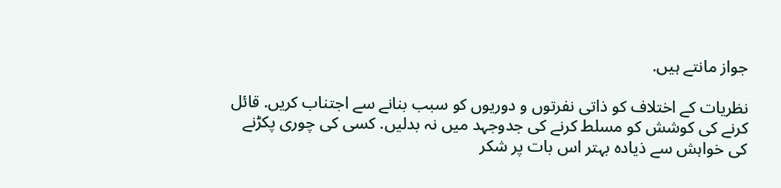جواز مانتے ہیں.

نظریات کے اختلاف کو ذاتی نفرتوں و دوریوں کو سبب بنانے سے اجتناب کریں. قائل کرنے کی کوشش کو مسلط کرنے کی جدوجہد میں نہ بدلیں. کسی کی چوری پکڑنے کی خواہش سے ذیادہ بہتر اس بات پر شکر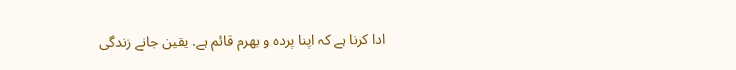ادا کرنا ہے کہ اپنا پردہ و بھرم قائم ہے. یقین جانے زندگی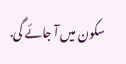سکون میں آ جائے گی.